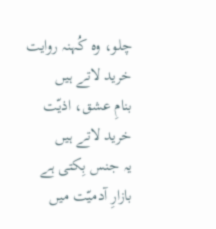چلو، وہ کُہنہ روایت خرید لاتے ہیں
بنامِ عشق، اذیّت خرید لاتے ہیں
یہ جنس بِکتی ہے بازارِ آدمیّت میں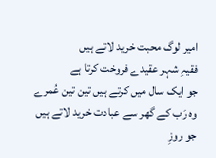امیر لوگ محبت خرید لاتے ہیں
فقیہِ شہر عقیدے فروخت کرتا ہے
جو ایک سال میں کرتے ہیں تین تین عُمرے
وہ رَب کے گھر سے عبادت خرید لاتے ہیں
جو روزِ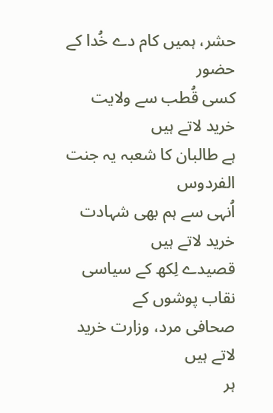حشر، ہمیں کام دے خُدا کے حضور
کسی قُطب سے ولایت خرید لاتے ہیں
ہے طالبان کا شعبہ یہ جنت الفردوس
اُنہی سے ہم بھی شہادت خرید لاتے ہیں
قصیدے لِکھ کے سیاسی نقاب پوشوں کے
صحافی مرد، وزارت خرید لاتے ہیں
ہر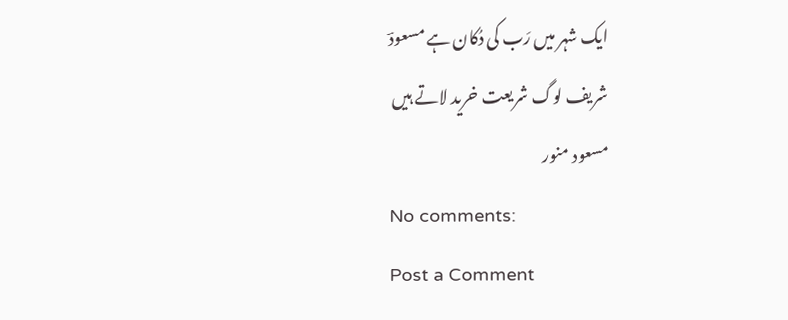ایک شہر میں رَب کی دُکان ہے مسعودؔ
شریف لوگ شریعت خرید لاتے ہیں
مسعود منور
No comments:
Post a Comment